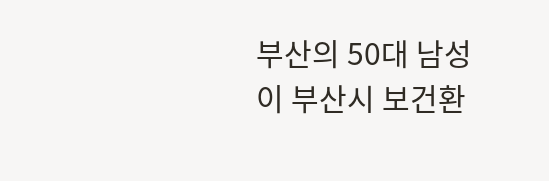부산의 50대 남성이 부산시 보건환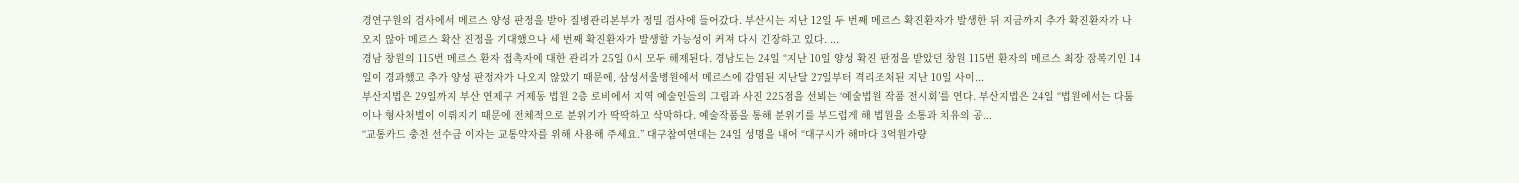경연구원의 검사에서 메르스 양성 판정을 받아 질병관리본부가 정밀 검사에 들어갔다. 부산시는 지난 12일 두 번째 메르스 확진환자가 발생한 뒤 지금까지 추가 확진환자가 나오지 않아 메르스 확산 진정을 기대했으나 세 번째 확진환자가 발생할 가능성이 커져 다시 긴장하고 있다. ...
경남 창원의 115번 메르스 환자 접촉자에 대한 관리가 25일 0시 모두 해제된다. 경남도는 24일 “지난 10일 양성 확진 판정을 받았던 창원 115번 환자의 메르스 최장 잠복기인 14일이 경과했고 추가 양성 판정자가 나오지 않았기 때문에, 삼성서울병원에서 메르스에 감염된 지난달 27일부터 격리조처된 지난 10일 사이...
부산지법은 29일까지 부산 연제구 거제동 법원 2층 로비에서 지역 예술인들의 그림과 사진 225점을 선뵈는 ‘예술법원 작품 전시회’를 연다. 부산지법은 24일 “법원에서는 다툼이나 형사처벌이 이뤄지기 때문에 전체적으로 분위기가 딱딱하고 삭막하다. 예술작품을 통해 분위기를 부드럽게 해 법원을 소통과 치유의 공...
“교통카드 충전 선수금 이자는 교통약자를 위해 사용해 주세요.” 대구참여연대는 24일 성명을 내어 “대구시가 해마다 3억원가량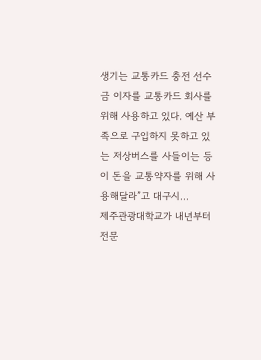생기는 교통카드 충전 선수금 이자를 교통카드 회사를 위해 사용하고 있다. 예산 부족으로 구입하지 못하고 있는 저상버스를 사들이는 등 이 돈을 교통약자를 위해 사용해달라”고 대구시...
제주관광대학교가 내년부터 전문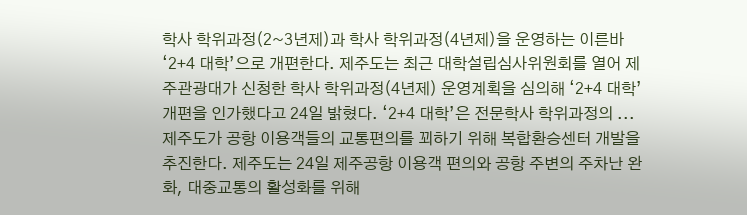학사 학위과정(2~3년제)과 학사 학위과정(4년제)을 운영하는 이른바 ‘2+4 대학’으로 개편한다. 제주도는 최근 대학설립심사위원회를 열어 제주관광대가 신청한 학사 학위과정(4년제) 운영계획을 심의해 ‘2+4 대학’ 개편을 인가했다고 24일 밝혔다. ‘2+4 대학’은 전문학사 학위과정의 ...
제주도가 공항 이용객들의 교통편의를 꾀하기 위해 복합환승센터 개발을 추진한다. 제주도는 24일 제주공항 이용객 편의와 공항 주변의 주차난 완화, 대중교통의 활성화를 위해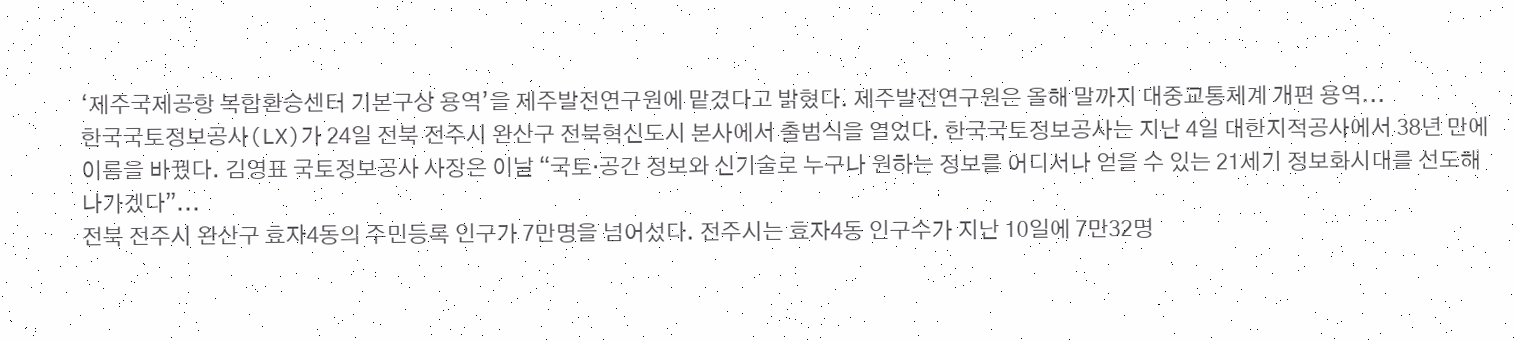‘제주국제공항 복합환승센터 기본구상 용역’을 제주발전연구원에 맡겼다고 밝혔다. 제주발전연구원은 올해 말까지 대중교통체계 개편 용역...
한국국토정보공사(LX)가 24일 전북 전주시 완산구 전북혁신도시 본사에서 출범식을 열었다. 한국국토정보공사는 지난 4일 대한지적공사에서 38년 만에 이름을 바꿨다. 김영표 국토정보공사 사장은 이날 “국토·공간 정보와 신기술로 누구나 원하는 정보를 어디서나 얻을 수 있는 21세기 정보화시대를 선도해 나가겠다”...
전북 전주시 완산구 효자4동의 주민등록 인구가 7만명을 넘어섰다. 전주시는 효자4동 인구수가 지난 10일에 7만32명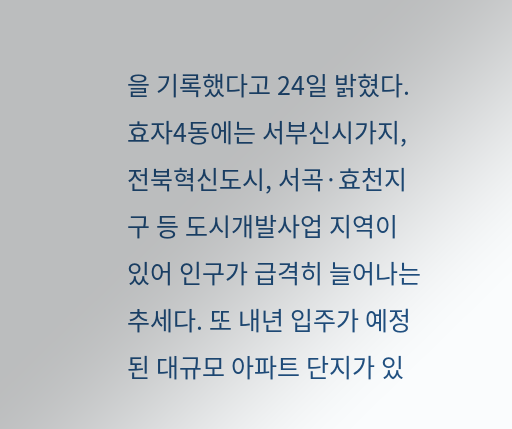을 기록했다고 24일 밝혔다. 효자4동에는 서부신시가지, 전북혁신도시, 서곡·효천지구 등 도시개발사업 지역이 있어 인구가 급격히 늘어나는 추세다. 또 내년 입주가 예정된 대규모 아파트 단지가 있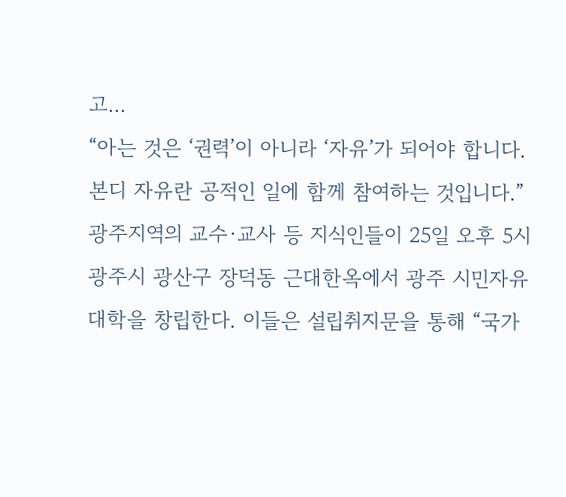고...
“아는 것은 ‘권력’이 아니라 ‘자유’가 되어야 합니다. 본디 자유란 공적인 일에 함께 참여하는 것입니다.” 광주지역의 교수·교사 등 지식인들이 25일 오후 5시 광주시 광산구 장덕동 근대한옥에서 광주 시민자유대학을 창립한다. 이들은 설립취지문을 통해 “국가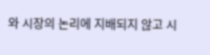와 시장의 논리에 지배되지 않고 시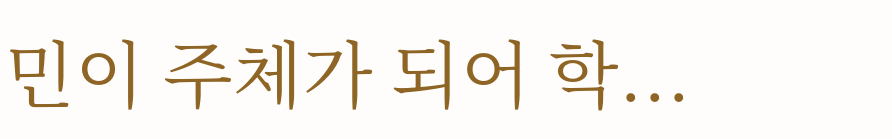민이 주체가 되어 학...